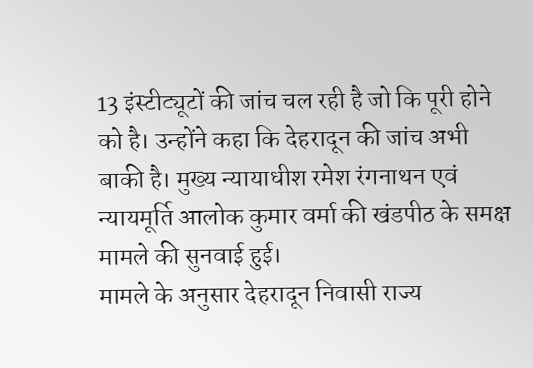13 इंस्टीट्यूटों की जांच चल रही है जो कि पूरी होने को है। उन्होंने कहा कि देहरादून की जांच अभी बाकी है। मुख्य न्यायाधीश रमेश रंगनाथन एवं न्यायमूर्ति आलोक कुमार वर्मा की खंडपीठ के समक्ष मामले की सुनवाई हुई।
मामले के अनुसार देहरादून निवासी राज्य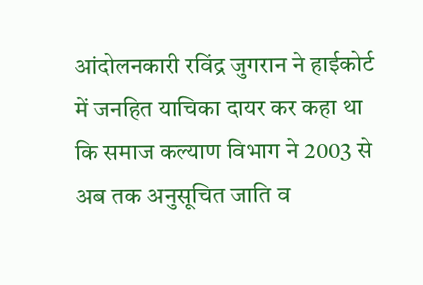आंदोलनकारी रविंद्र जुगरान ने हाईकोर्ट में जनहित याचिका दायर कर कहा था कि समाज कल्याण विभाग ने 2003 से अब तक अनुसूचित जाति व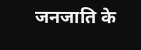जनजाति के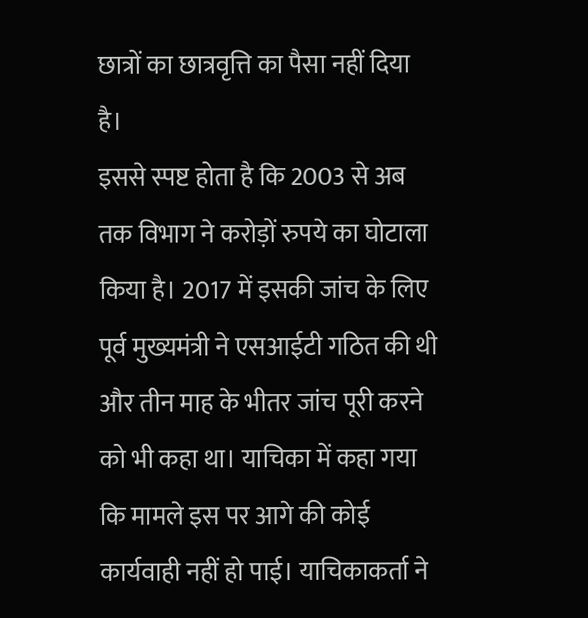छात्रों का छात्रवृत्ति का पैसा नहीं दिया है।
इससे स्पष्ट होता है कि 2003 से अब तक विभाग ने करोड़ों रुपये का घोटाला किया है। 2017 में इसकी जांच के लिए पूर्व मुख्यमंत्री ने एसआईटी गठित की थी और तीन माह के भीतर जांच पूरी करने को भी कहा था। याचिका में कहा गया कि मामले इस पर आगे की कोई कार्यवाही नहीं हो पाई। याचिकाकर्ता ने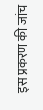इस प्रकरण की जांच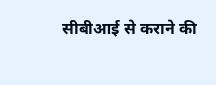सीबीआई से कराने की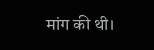मांग की थी।